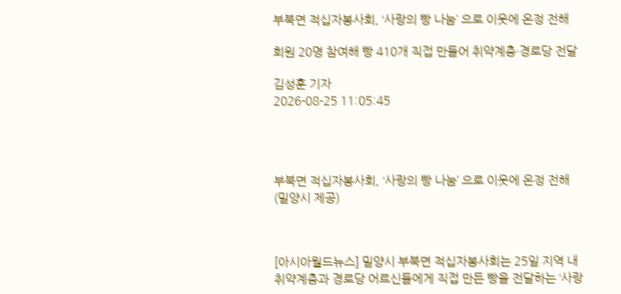부북면 적십자봉사회, ‘사랑의 빵 나눔’ 으로 이웃에 온정 전해

회원 20명 참여해 빵 410개 직접 만들어 취약계층·경로당 전달

김성훈 기자
2026-08-25 11:05:45




부북면 적십자봉사회, ‘사랑의 빵 나눔’ 으로 이웃에 온정 전해 (밀양시 제공)



[아시아월드뉴스] 밀양시 부북면 적십자봉사회는 25일 지역 내 취약계층과 경로당 어르신들에게 직접 만든 빵을 전달하는 ‘사랑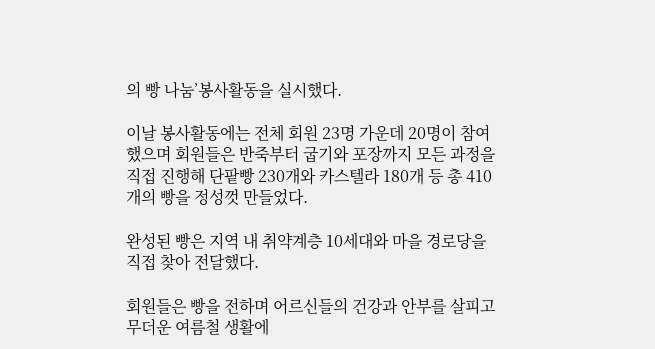의 빵 나눔’봉사활동을 실시했다.

이날 봉사활동에는 전체 회원 23명 가운데 20명이 참여했으며 회원들은 반죽부터 굽기와 포장까지 모든 과정을 직접 진행해 단팥빵 230개와 카스텔라 180개 등 총 410개의 빵을 정성껏 만들었다.

완성된 빵은 지역 내 취약계층 10세대와 마을 경로당을 직접 찾아 전달했다.

회원들은 빵을 전하며 어르신들의 건강과 안부를 살피고 무더운 여름철 생활에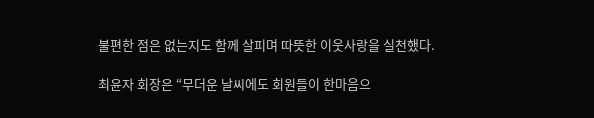불편한 점은 없는지도 함께 살피며 따뜻한 이웃사랑을 실천했다.

최윤자 회장은 “무더운 날씨에도 회원들이 한마음으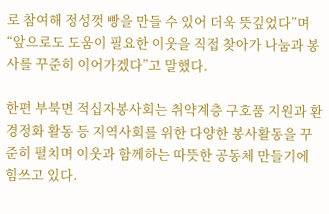로 참여해 정성껏 빵을 만들 수 있어 더욱 뜻깊었다”며 “앞으로도 도움이 필요한 이웃을 직접 찾아가 나눔과 봉사를 꾸준히 이어가겠다”고 말했다.

한편 부북면 적십자봉사회는 취약계층 구호품 지원과 환경정화 활동 등 지역사회를 위한 다양한 봉사활동을 꾸준히 펼치며 이웃과 함께하는 따뜻한 공동체 만들기에 힘쓰고 있다.